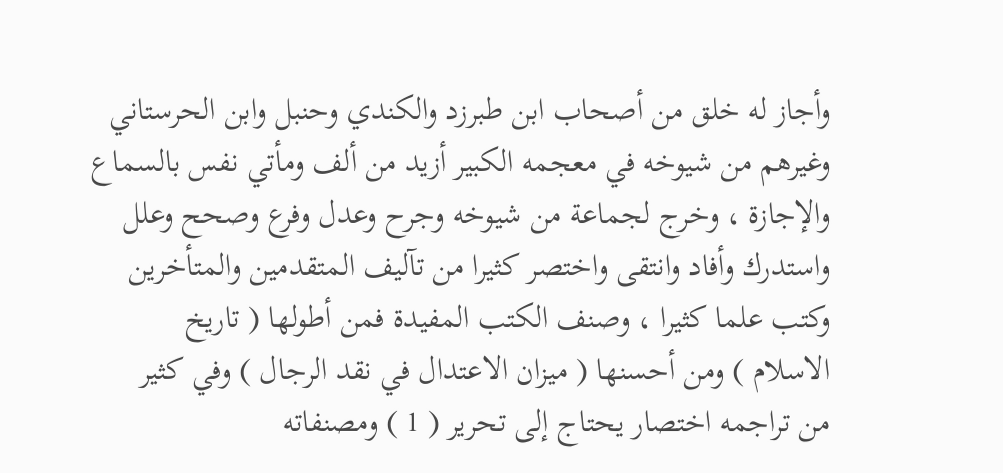وأجاز له خلق من أصحاب ابن طبرزد والكندي وحنبل وابن الحرستاني
وغيرهم من شيوخه في معجمه الكبير أزيد من ألف ومأتي نفس بالسماع
والإجازة ، وخرج لجماعة من شيوخه وجرح وعدل وفرع وصحح وعلل
واستدرك وأفاد وانتقى واختصر كثيرا من تآليف المتقدمين والمتأخرين
وكتب علما كثيرا ، وصنف الكتب المفيدة فمن أطولها ( تاريخ
الاسلام ) ومن أحسنها ( ميزان الاعتدال في نقد الرجال ) وفي كثير
من تراجمه اختصار يحتاج إلى تحرير ( 1 ) ومصنفاته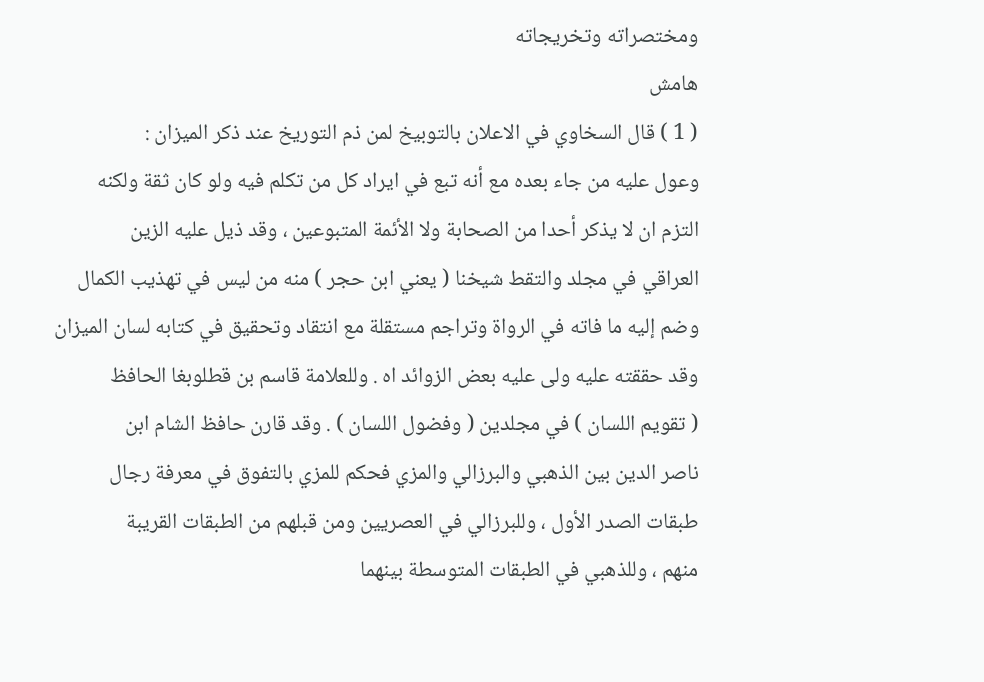ومختصراته وتخريجاته
هامش
( 1 ) قال السخاوي في الاعلان بالتوبيخ لمن ذم التوريخ عند ذكر الميزان :
وعول عليه من جاء بعده مع أنه تبع في ايراد كل من تكلم فيه ولو كان ثقة ولكنه
التزم ان لا يذكر أحدا من الصحابة ولا الأئمة المتبوعين ، وقد ذيل عليه الزين
العراقي في مجلد والتقط شيخنا ( يعني ابن حجر ) منه من ليس في تهذيب الكمال
وضم إليه ما فاته في الرواة وتراجم مستقلة مع انتقاد وتحقيق في كتابه لسان الميزان
وقد حققته عليه ولى عليه بعض الزوائد اه . وللعلامة قاسم بن قطلوبغا الحافظ
( تقويم اللسان ) في مجلدين ( وفضول اللسان ) . وقد قارن حافظ الشام ابن
ناصر الدين بين الذهبي والبرزالي والمزي فحكم للمزي بالتفوق في معرفة رجال
طبقات الصدر الأول ، وللبرزالي في العصريين ومن قبلهم من الطبقات القريبة
منهم ، وللذهبي في الطبقات المتوسطة بينهما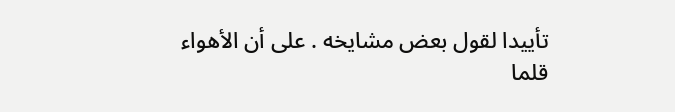تأييدا لقول بعض مشايخه . على أن الأهواء
قلما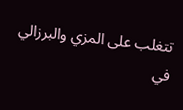تتغلب على المزي والبرزالي في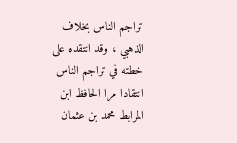تراجم الناس بخلاف الذهبي ، وقد انتقده على
خطته في تراجم الناس انتقادا مرا الحافظ ابن المرابط محمد بن عثمان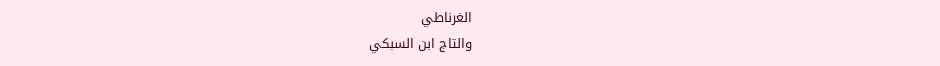الغرناطي
والتاج ابن السبكي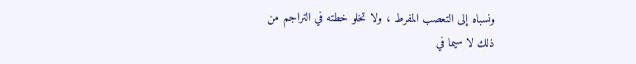ونسباه إلى التعصب المفرط ، ولا تخلو خطته في التراجم من
ذلك لا سيما في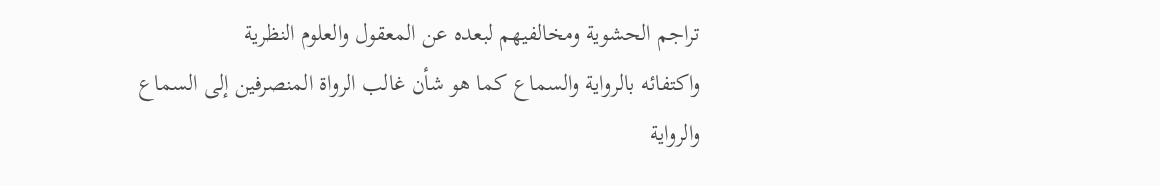تراجم الحشوية ومخالفيهم لبعده عن المعقول والعلوم النظرية
واكتفائه بالرواية والسماع كما هو شأن غالب الرواة المنصرفين إلى السماع والرواية